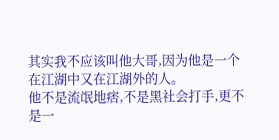其实我不应该叫他大哥,因为他是一个在江湖中又在江湖外的人。
他不是流氓地痞,不是黑社会打手,更不是一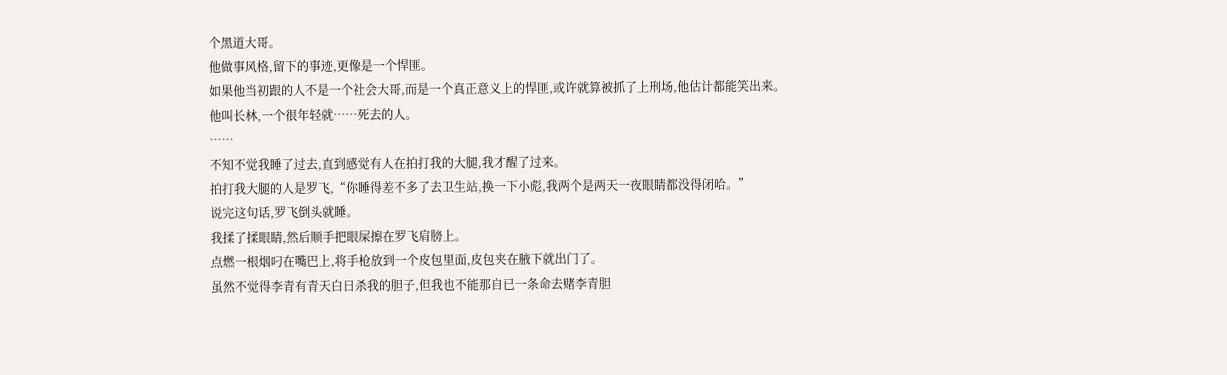个黑道大哥。
他做事风格,留下的事迹,更像是一个悍匪。
如果他当初跟的人不是一个社会大哥,而是一个真正意义上的悍匪,或许就算被抓了上刑场,他估计都能笑出来。
他叫长林,一个很年轻就……死去的人。
……
不知不觉我睡了过去,直到感觉有人在拍打我的大腿,我才醒了过来。
拍打我大腿的人是罗飞,“你睡得差不多了去卫生站,换一下小彪,我两个是两天一夜眼睛都没得闭哈。”
说完这句话,罗飞倒头就睡。
我揉了揉眼睛,然后顺手把眼屎擦在罗飞肩膀上。
点燃一根烟叼在嘴巴上,将手枪放到一个皮包里面,皮包夹在腋下就出门了。
虽然不觉得李青有青天白日杀我的胆子,但我也不能那自已一条命去赌李青胆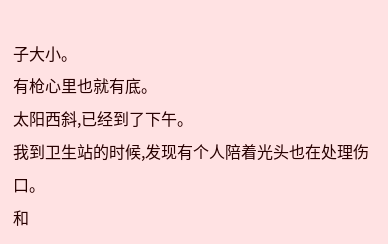子大小。
有枪心里也就有底。
太阳西斜,已经到了下午。
我到卫生站的时候,发现有个人陪着光头也在处理伤口。
和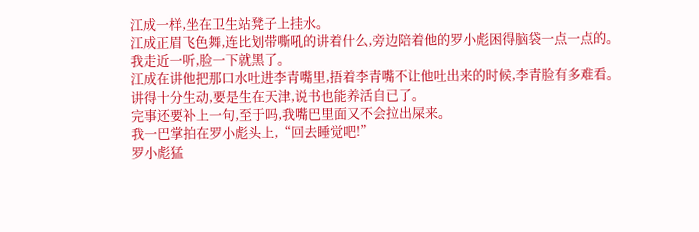江成一样,坐在卫生站凳子上挂水。
江成正眉飞色舞,连比划带嘶吼的讲着什么,旁边陪着他的罗小彪困得脑袋一点一点的。
我走近一听,脸一下就黑了。
江成在讲他把那口水吐进李青嘴里,捂着李青嘴不让他吐出来的时候,李青脸有多难看。
讲得十分生动,要是生在天津,说书也能养活自已了。
完事还要补上一句,至于吗,我嘴巴里面又不会拉出屎来。
我一巴掌拍在罗小彪头上,“回去睡觉吧!”
罗小彪猛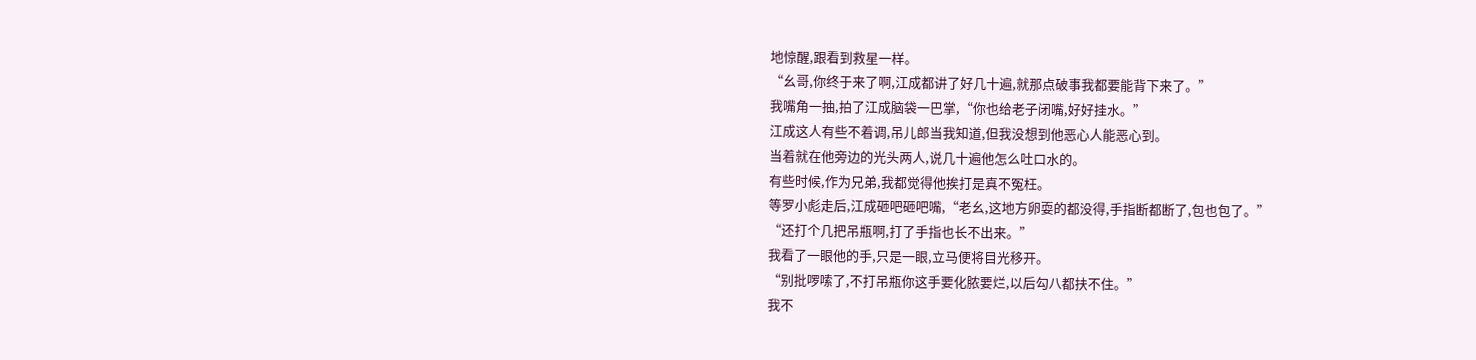地惊醒,跟看到救星一样。
“幺哥,你终于来了啊,江成都讲了好几十遍,就那点破事我都要能背下来了。”
我嘴角一抽,拍了江成脑袋一巴掌,“你也给老子闭嘴,好好挂水。”
江成这人有些不着调,吊儿郎当我知道,但我没想到他恶心人能恶心到。
当着就在他旁边的光头两人,说几十遍他怎么吐口水的。
有些时候,作为兄弟,我都觉得他挨打是真不冤枉。
等罗小彪走后,江成砸吧砸吧嘴,“老幺,这地方卵耍的都没得,手指断都断了,包也包了。”
“还打个几把吊瓶啊,打了手指也长不出来。”
我看了一眼他的手,只是一眼,立马便将目光移开。
“别批啰嗦了,不打吊瓶你这手要化脓要烂,以后勾八都扶不住。”
我不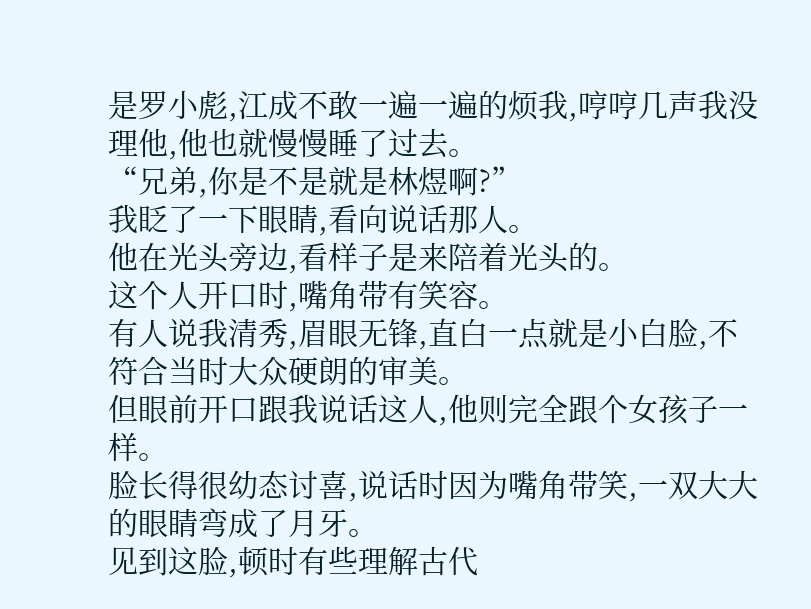是罗小彪,江成不敢一遍一遍的烦我,哼哼几声我没理他,他也就慢慢睡了过去。
“兄弟,你是不是就是林煜啊?”
我眨了一下眼睛,看向说话那人。
他在光头旁边,看样子是来陪着光头的。
这个人开口时,嘴角带有笑容。
有人说我清秀,眉眼无锋,直白一点就是小白脸,不符合当时大众硬朗的审美。
但眼前开口跟我说话这人,他则完全跟个女孩子一样。
脸长得很幼态讨喜,说话时因为嘴角带笑,一双大大的眼睛弯成了月牙。
见到这脸,顿时有些理解古代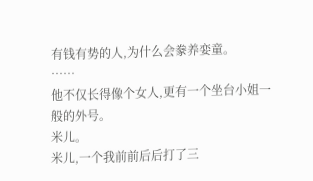有钱有势的人,为什么会豢养娈童。
……
他不仅长得像个女人,更有一个坐台小姐一般的外号。
米儿。
米儿,一个我前前后后打了三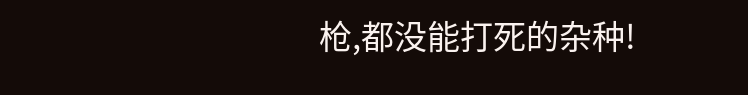枪,都没能打死的杂种!